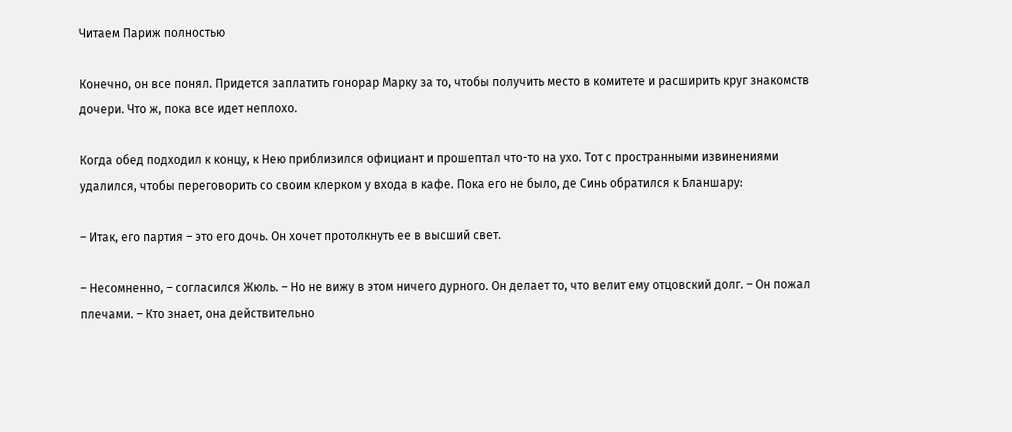Читаем Париж полностью

Конечно, он все понял. Придется заплатить гонорар Марку за то, чтобы получить место в комитете и расширить круг знакомств дочери. Что ж, пока все идет неплохо.

Когда обед подходил к концу, к Нею приблизился официант и прошептал что-то на ухо. Тот с пространными извинениями удалился, чтобы переговорить со своим клерком у входа в кафе. Пока его не было, де Синь обратился к Бланшару:

– Итак, его партия – это его дочь. Он хочет протолкнуть ее в высший свет.

– Несомненно, – согласился Жюль. – Но не вижу в этом ничего дурного. Он делает то, что велит ему отцовский долг. – Он пожал плечами. – Кто знает, она действительно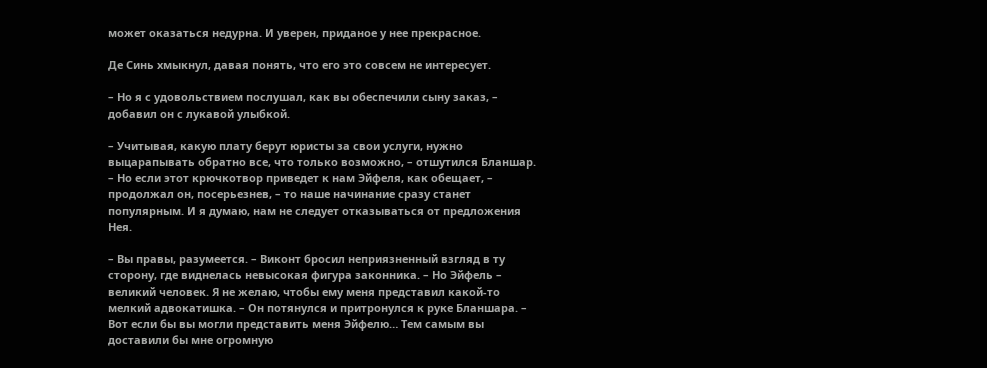может оказаться недурна. И уверен, приданое у нее прекрасное.

Де Синь хмыкнул, давая понять, что его это совсем не интересует.

– Но я с удовольствием послушал, как вы обеспечили сыну заказ, – добавил он с лукавой улыбкой.

– Учитывая, какую плату берут юристы за свои услуги, нужно выцарапывать обратно все, что только возможно, – отшутился Бланшар. – Но если этот крючкотвор приведет к нам Эйфеля, как обещает, – продолжал он, посерьезнев, – то наше начинание сразу станет популярным. И я думаю, нам не следует отказываться от предложения Нея.

– Вы правы, разумеется. – Виконт бросил неприязненный взгляд в ту сторону, где виднелась невысокая фигура законника. – Но Эйфель – великий человек. Я не желаю, чтобы ему меня представил какой-то мелкий адвокатишка. – Он потянулся и притронулся к руке Бланшара. – Вот если бы вы могли представить меня Эйфелю… Тем самым вы доставили бы мне огромную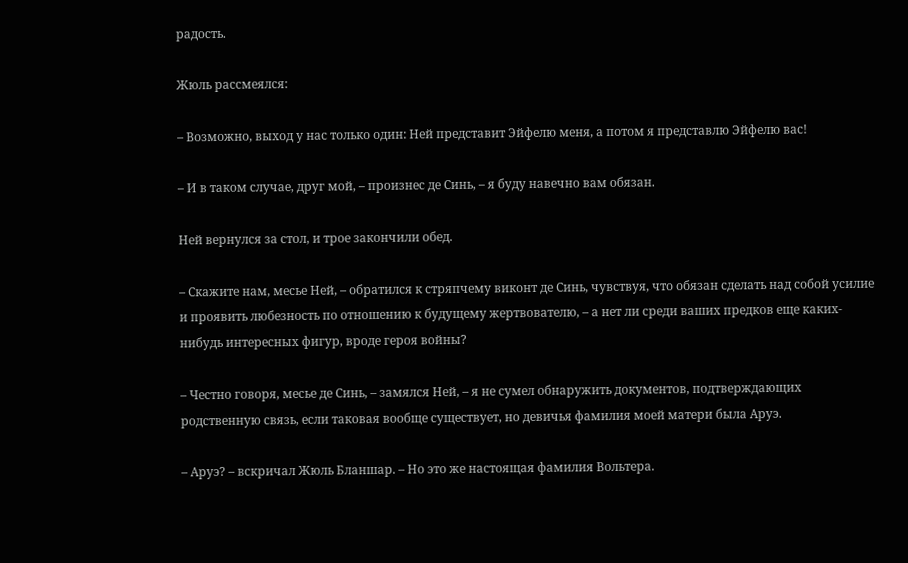радость.

Жюль рассмеялся:

– Возможно, выход у нас только один: Ней представит Эйфелю меня, а потом я представлю Эйфелю вас!

– И в таком случае, друг мой, – произнес де Синь, – я буду навечно вам обязан.

Ней вернулся за стол, и трое закончили обед.

– Скажите нам, месье Ней, – обратился к стряпчему виконт де Синь, чувствуя, что обязан сделать над собой усилие и проявить любезность по отношению к будущему жертвователю, – а нет ли среди ваших предков еще каких-нибудь интересных фигур, вроде героя войны?

– Честно говоря, месье де Синь, – замялся Ней, – я не сумел обнаружить документов, подтверждающих родственную связь, если таковая вообще существует, но девичья фамилия моей матери была Аруэ.

– Аруэ? – вскричал Жюль Бланшар. – Но это же настоящая фамилия Вольтера.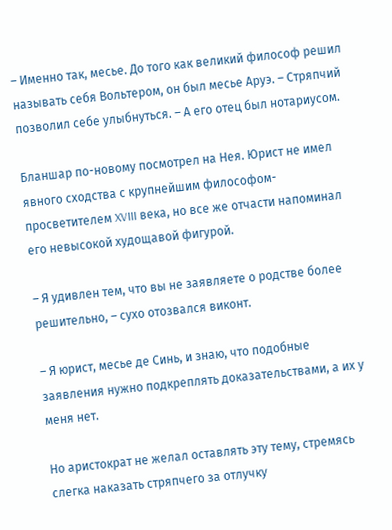– Именно так, месье. До того как великий философ решил называть себя Вольтером, он был месье Аруэ. – Стряпчий позволил себе улыбнуться. – А его отец был нотариусом.

Бланшар по-новому посмотрел на Нея. Юрист не имел явного сходства с крупнейшим философом-просветителем XVIII века, но все же отчасти напоминал его невысокой худощавой фигурой.

– Я удивлен тем, что вы не заявляете о родстве более решительно, – сухо отозвался виконт.

– Я юрист, месье де Синь, и знаю, что подобные заявления нужно подкреплять доказательствами, а их у меня нет.

Но аристократ не желал оставлять эту тему, стремясь слегка наказать стряпчего за отлучку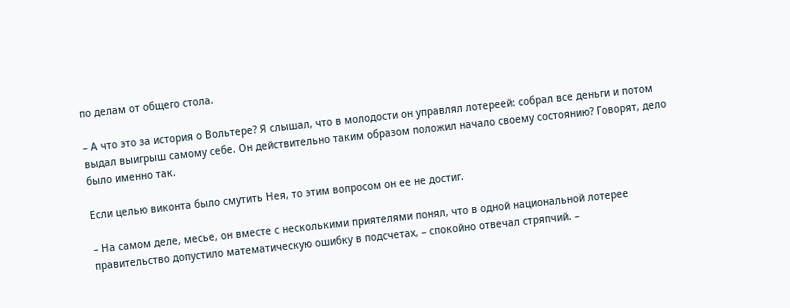по делам от общего стола.

– А что это за история о Вольтере? Я слышал, что в молодости он управлял лотереей: собрал все деньги и потом выдал выигрыш самому себе. Он действительно таким образом положил начало своему состоянию? Говорят, дело было именно так.

Если целью виконта было смутить Нея, то этим вопросом он ее не достиг.

– На самом деле, месье, он вместе с несколькими приятелями понял, что в одной национальной лотерее правительство допустило математическую ошибку в подсчетах, – спокойно отвечал стряпчий. –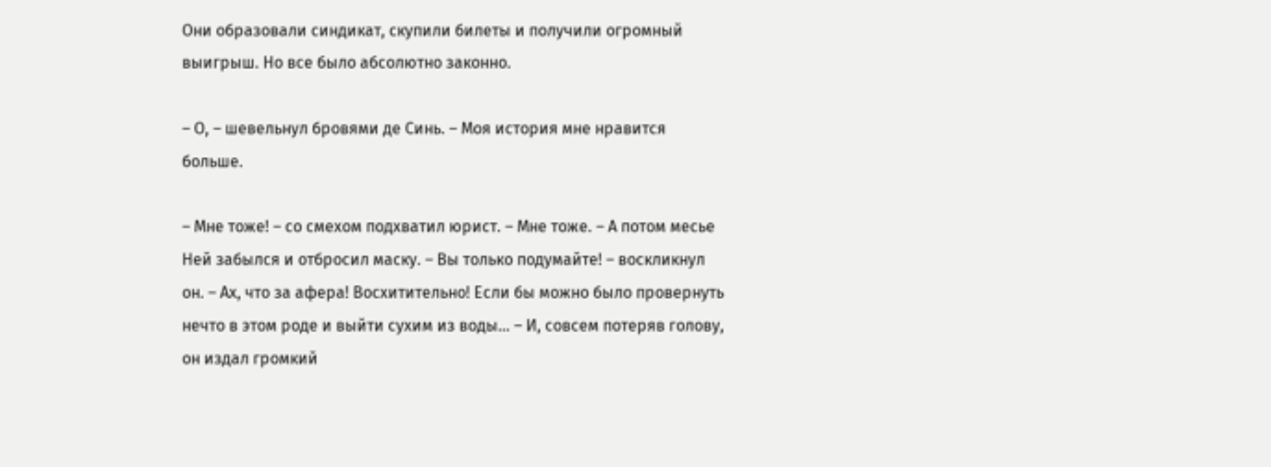Они образовали синдикат, скупили билеты и получили огромный выигрыш. Но все было абсолютно законно.

– О, – шевельнул бровями де Синь. – Моя история мне нравится больше.

– Мне тоже! – со смехом подхватил юрист. – Мне тоже. – А потом месье Ней забылся и отбросил маску. – Вы только подумайте! – воскликнул он. – Ах, что за афера! Восхитительно! Если бы можно было провернуть нечто в этом роде и выйти сухим из воды… – И, совсем потеряв голову, он издал громкий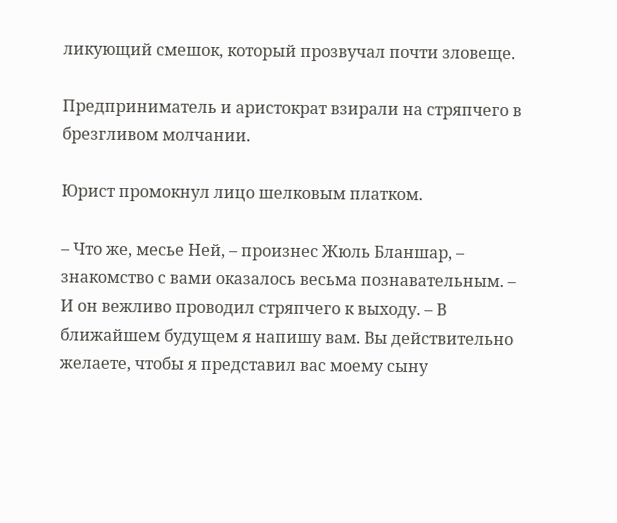ликующий смешок, который прозвучал почти зловеще.

Предприниматель и аристократ взирали на стряпчего в брезгливом молчании.

Юрист промокнул лицо шелковым платком.

– Что же, месье Ней, – произнес Жюль Бланшар, – знакомство с вами оказалось весьма познавательным. – И он вежливо проводил стряпчего к выходу. – В ближайшем будущем я напишу вам. Вы действительно желаете, чтобы я представил вас моему сыну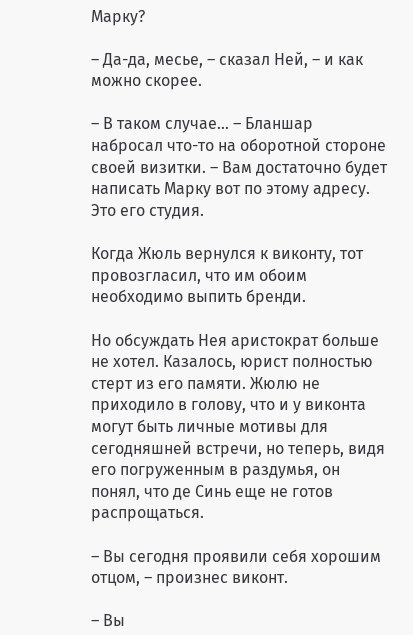Марку?

– Да-да, месье, – сказал Ней, – и как можно скорее.

– В таком случае… – Бланшар набросал что-то на оборотной стороне своей визитки. – Вам достаточно будет написать Марку вот по этому адресу. Это его студия.

Когда Жюль вернулся к виконту, тот провозгласил, что им обоим необходимо выпить бренди.

Но обсуждать Нея аристократ больше не хотел. Казалось, юрист полностью стерт из его памяти. Жюлю не приходило в голову, что и у виконта могут быть личные мотивы для сегодняшней встречи, но теперь, видя его погруженным в раздумья, он понял, что де Синь еще не готов распрощаться.

– Вы сегодня проявили себя хорошим отцом, – произнес виконт.

– Вы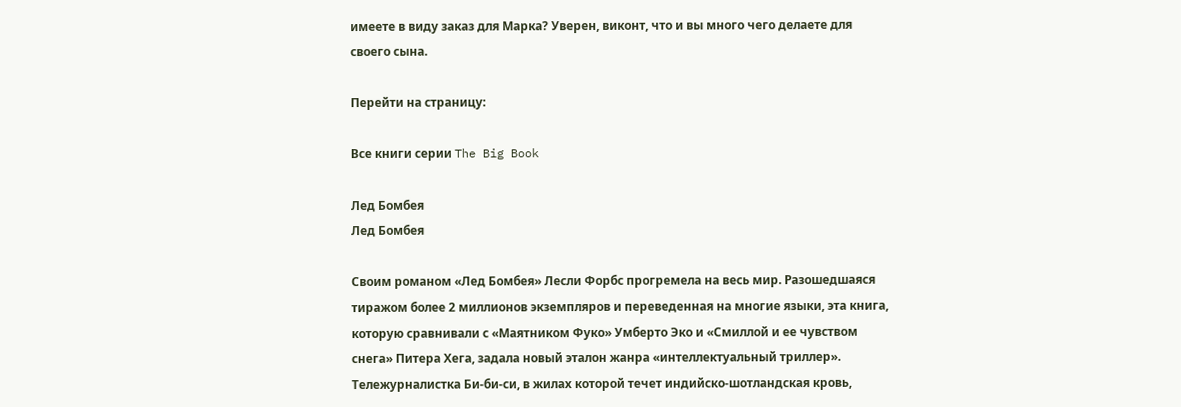имеете в виду заказ для Марка? Уверен, виконт, что и вы много чего делаете для своего сына.

Перейти на страницу:

Все книги серии The Big Book

Лед Бомбея
Лед Бомбея

Своим романом «Лед Бомбея» Лесли Форбс прогремела на весь мир. Разошедшаяся тиражом более 2 миллионов экземпляров и переведенная на многие языки, эта книга, которую сравнивали с «Маятником Фуко» Умберто Эко и «Смиллой и ее чувством снега» Питера Хега, задала новый эталон жанра «интеллектуальный триллер». Тележурналистка Би-би-си, в жилах которой течет индийско-шотландская кровь,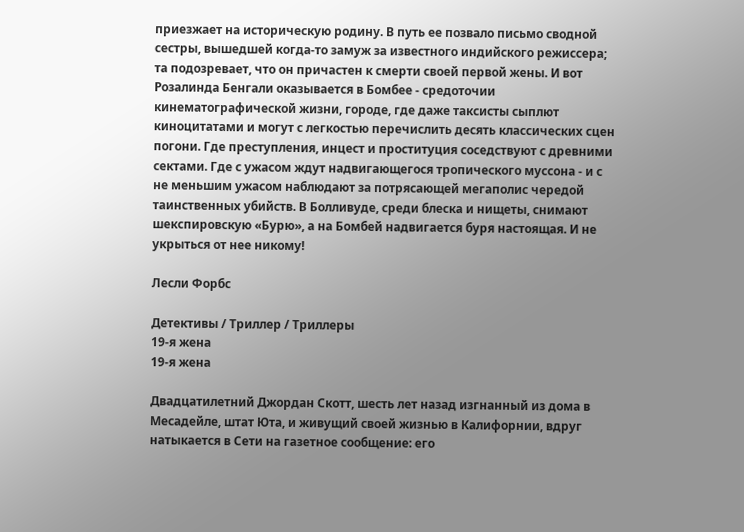приезжает на историческую родину. В путь ее позвало письмо сводной сестры, вышедшей когда-то замуж за известного индийского режиссера; та подозревает, что он причастен к смерти своей первой жены. И вот Розалинда Бенгали оказывается в Бомбее - средоточии кинематографической жизни, городе, где даже таксисты сыплют киноцитатами и могут с легкостью перечислить десять классических сцен погони. Где преступления, инцест и проституция соседствуют с древними сектами. Где с ужасом ждут надвигающегося тропического муссона - и с не меньшим ужасом наблюдают за потрясающей мегаполис чередой таинственных убийств. В Болливуде, среди блеска и нищеты, снимают шекспировскую «Бурю», а на Бомбей надвигается буря настоящая. И не укрыться от нее никому!

Лесли Форбс

Детективы / Триллер / Триллеры
19-я жена
19-я жена

Двадцатилетний Джордан Скотт, шесть лет назад изгнанный из дома в Месадейле, штат Юта, и живущий своей жизнью в Калифорнии, вдруг натыкается в Сети на газетное сообщение: его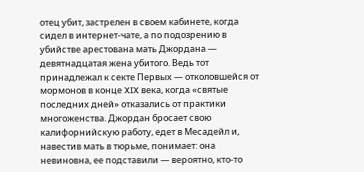отец убит, застрелен в своем кабинете, когда сидел в интернет-чате, а по подозрению в убийстве арестована мать Джордана — девятнадцатая жена убитого. Ведь тот принадлежал к секте Первых — отколовшейся от мормонов в конце XIX века, когда «святые последних дней» отказались от практики многоженства. Джордан бросает свою калифорнийскую работу, едет в Месадейл и, навестив мать в тюрьме, понимает: она невиновна, ее подставили — вероятно, кто-то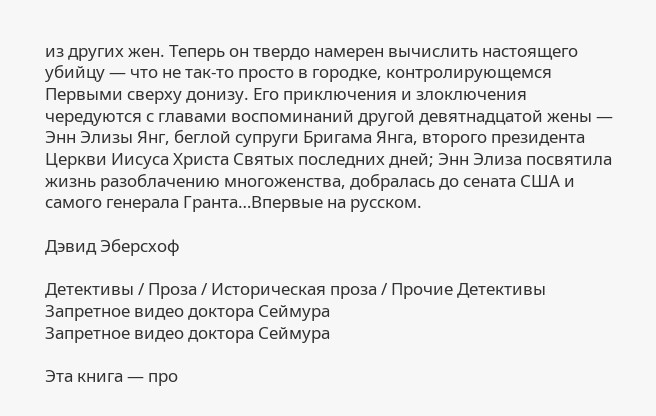из других жен. Теперь он твердо намерен вычислить настоящего убийцу — что не так-то просто в городке, контролирующемся Первыми сверху донизу. Его приключения и злоключения чередуются с главами воспоминаний другой девятнадцатой жены — Энн Элизы Янг, беглой супруги Бригама Янга, второго президента Церкви Иисуса Христа Святых последних дней; Энн Элиза посвятила жизнь разоблачению многоженства, добралась до сената США и самого генерала Гранта…Впервые на русском.

Дэвид Эберсхоф

Детективы / Проза / Историческая проза / Прочие Детективы
Запретное видео доктора Сеймура
Запретное видео доктора Сеймура

Эта книга — про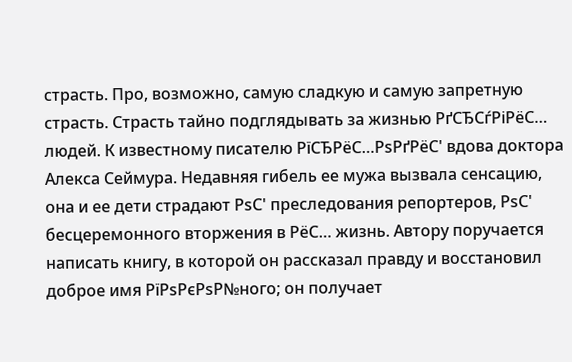страсть. Про, возможно, самую сладкую и самую запретную страсть. Страсть тайно подглядывать за жизнью РґСЂСѓРіРёС… людей. К известному писателю РїСЂРёС…РѕРґРёС' вдова доктора Алекса Сеймура. Недавняя гибель ее мужа вызвала сенсацию, она и ее дети страдают РѕС' преследования репортеров, РѕС' бесцеремонного вторжения в РёС… жизнь. Автору поручается написать книгу, в которой он рассказал правду и восстановил доброе имя РїРѕРєРѕР№ного; он получает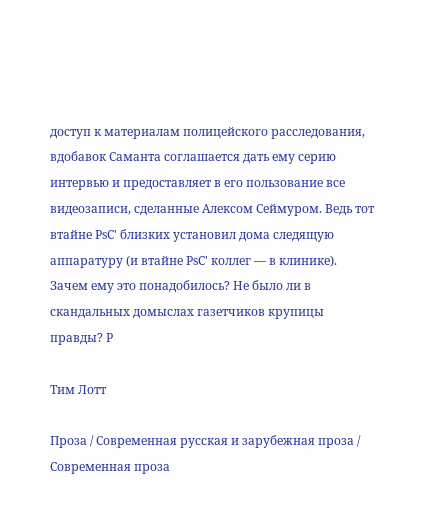доступ к материалам полицейского расследования, вдобавок Саманта соглашается дать ему серию интервью и предоставляет в его пользование все видеозаписи, сделанные Алексом Сеймуром. Ведь тот втайне РѕС' близких установил дома следящую аппаратуру (и втайне РѕС' коллег — в клинике). Зачем ему это понадобилось? Не было ли в скандальных домыслах газетчиков крупицы правды? Р

Тим Лотт

Проза / Современная русская и зарубежная проза / Современная проза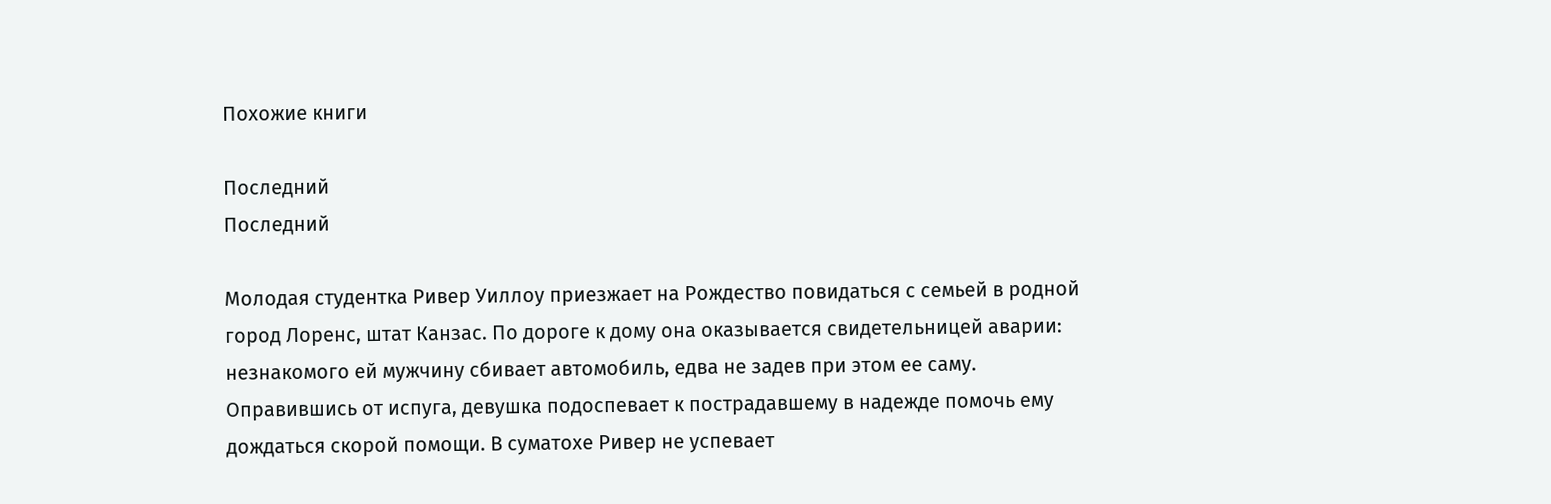Похожие книги

Последний
Последний

Молодая студентка Ривер Уиллоу приезжает на Рождество повидаться с семьей в родной город Лоренс, штат Канзас. По дороге к дому она оказывается свидетельницей аварии: незнакомого ей мужчину сбивает автомобиль, едва не задев при этом ее саму. Оправившись от испуга, девушка подоспевает к пострадавшему в надежде помочь ему дождаться скорой помощи. В суматохе Ривер не успевает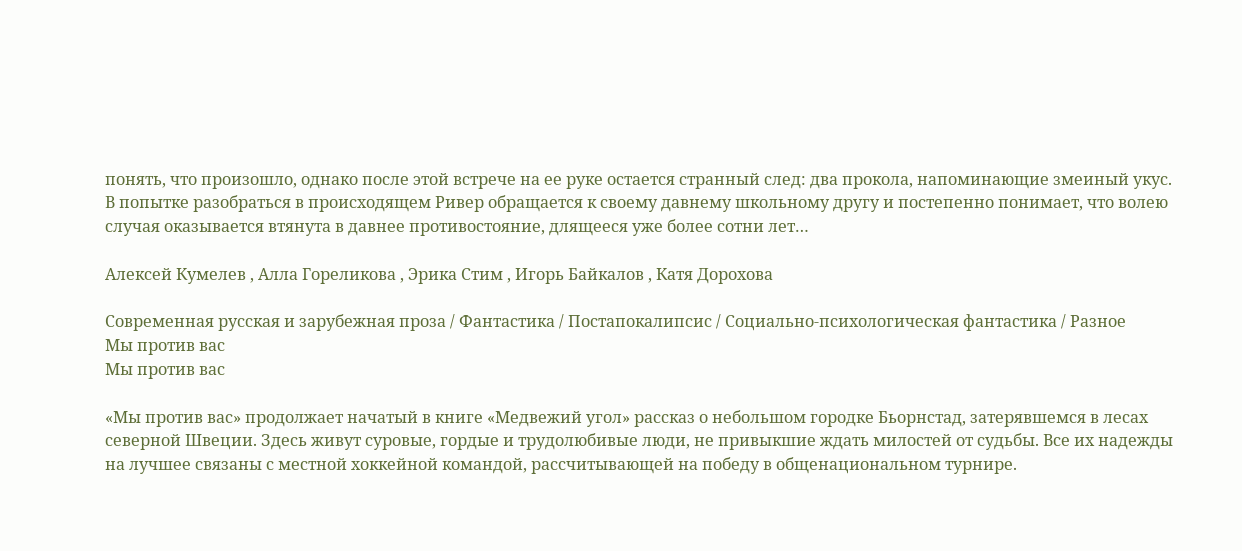понять, что произошло, однако после этой встрече на ее руке остается странный след: два прокола, напоминающие змеиный укус. В попытке разобраться в происходящем Ривер обращается к своему давнему школьному другу и постепенно понимает, что волею случая оказывается втянута в давнее противостояние, длящееся уже более сотни лет…

Алексей Кумелев , Алла Гореликова , Эрика Стим , Игорь Байкалов , Катя Дорохова

Современная русская и зарубежная проза / Фантастика / Постапокалипсис / Социально-психологическая фантастика / Разное
Мы против вас
Мы против вас

«Мы против вас» продолжает начатый в книге «Медвежий угол» рассказ о небольшом городке Бьорнстад, затерявшемся в лесах северной Швеции. Здесь живут суровые, гордые и трудолюбивые люди, не привыкшие ждать милостей от судьбы. Все их надежды на лучшее связаны с местной хоккейной командой, рассчитывающей на победу в общенациональном турнире.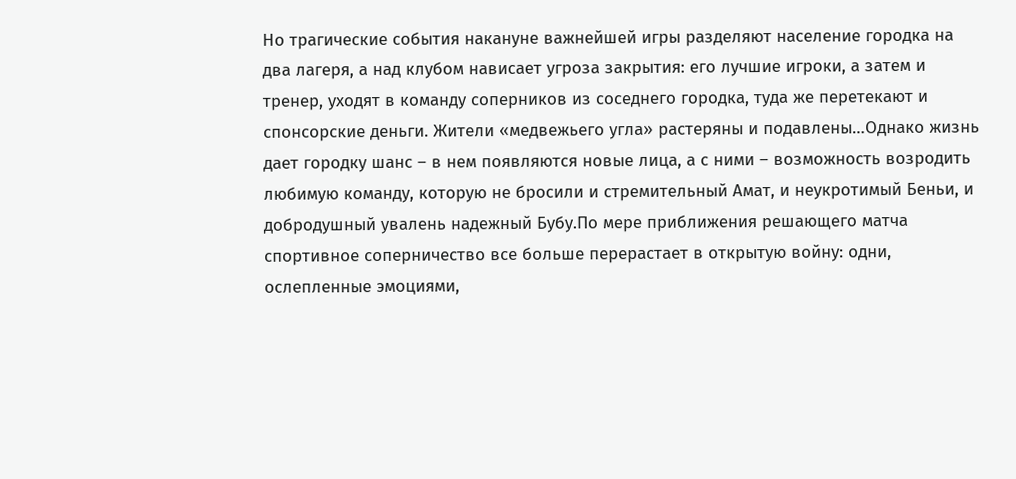Но трагические события накануне важнейшей игры разделяют население городка на два лагеря, а над клубом нависает угроза закрытия: его лучшие игроки, а затем и тренер, уходят в команду соперников из соседнего городка, туда же перетекают и спонсорские деньги. Жители «медвежьего угла» растеряны и подавлены…Однако жизнь дает городку шанс – в нем появляются новые лица, а с ними – возможность возродить любимую команду, которую не бросили и стремительный Амат, и неукротимый Беньи, и добродушный увалень надежный Бубу.По мере приближения решающего матча спортивное соперничество все больше перерастает в открытую войну: одни, ослепленные эмоциями,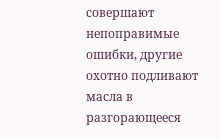совершают непоправимые ошибки, другие охотно подливают масла в разгорающееся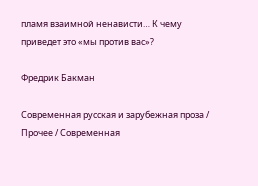пламя взаимной ненависти… К чему приведет это «мы против вас»?

Фредрик Бакман

Современная русская и зарубежная проза / Прочее / Современная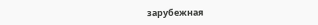зарубежная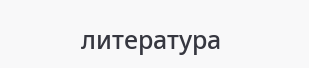литература